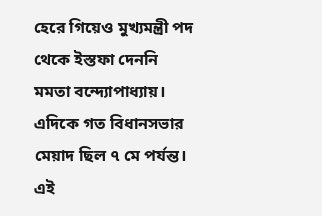হেরে গিয়েও মুখ্যমন্ত্রী পদ থেকে ইস্তফা দেননি মমতা বন্দ্যোপাধ্যায়। এদিকে গত বিধানসভার মেয়াদ ছিল ৭ মে পর্যন্ত। এই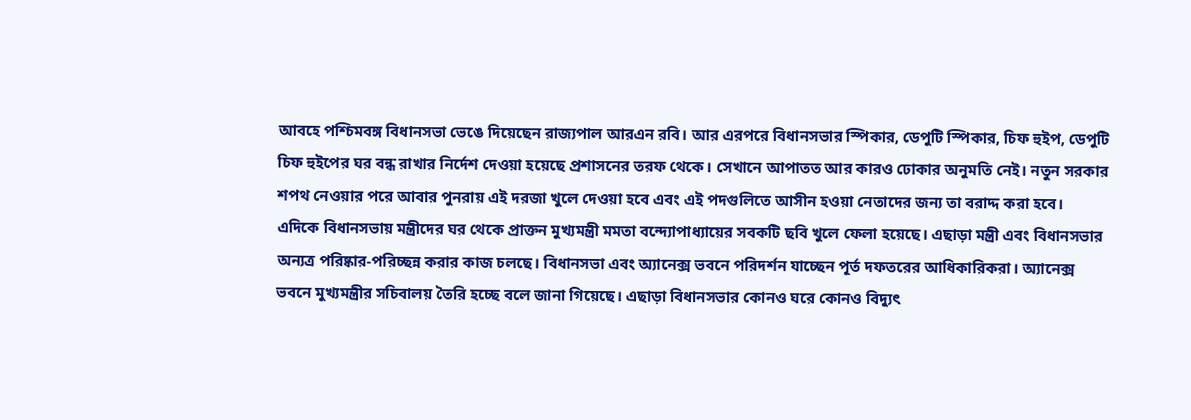আবহে পশ্চিমবঙ্গ বিধানসভা ভেঙে দিয়েছেন রাজ্যপাল আরএন রবি। আর এরপরে বিধানসভার স্পিকার, ডেপুটি স্পিকার, চিফ হুইপ, ডেপুটি চিফ হুইপের ঘর বন্ধ রাখার নির্দেশ দেওয়া হয়েছে প্রশাসনের তরফ থেকে। সেখানে আপাতত আর কারও ঢোকার অনুমতি নেই। নতুন সরকার শপথ নেওয়ার পরে আবার পুনরায় এই দরজা খুলে দেওয়া হবে এবং এই পদগুলিতে আসীন হওয়া নেতাদের জন্য তা বরাদ্দ করা হবে।
এদিকে বিধানসভায় মন্ত্রীদের ঘর থেকে প্রাক্তন মুখ্যমন্ত্রী মমতা বন্দ্যোপাধ্যায়ের সবকটি ছবি খুলে ফেলা হয়েছে। এছাড়া মন্ত্রী এবং বিধানসভার অন্যত্র পরিষ্কার-পরিচ্ছন্ন করার কাজ চলছে। বিধানসভা এবং অ্যানেক্স ভবনে পরিদর্শন যাচ্ছেন পূর্ত দফতরের আধিকারিকরা। অ্যানেক্স ভবনে মুখ্যমন্ত্রীর সচিবালয় তৈরি হচ্ছে বলে জানা গিয়েছে। এছাড়া বিধানসভার কোনও ঘরে কোনও বিদ্যুৎ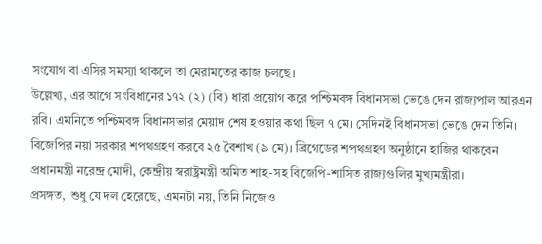সংযোগ বা এসির সমস্যা থাকলে তা মেরামতের কাজ চলছে।
উল্লেখ্য, এর আগে সংবিধানের ১৭২ (২) (বি) ধারা প্রয়োগ করে পশ্চিমবঙ্গ বিধানসভা ভেঙে দেন রাজ্যপাল আরএন রবি। এমনিতে পশ্চিমবঙ্গ বিধানসভার মেয়াদ শেষ হওয়ার কথা ছিল ৭ মে। সেদিনই বিধানসভা ভেঙে দেন তিনি। বিজেপির নয়া সরকার শপথগ্রহণ করবে ২৫ বৈশাখ (৯ মে)। ব্রিগেডের শপথগ্রহণ অনুষ্ঠানে হাজির থাকবেন প্রধানমন্ত্রী নরেন্দ্র মোদী, কেন্দ্রীয় স্বরাষ্ট্রমন্ত্রী অমিত শাহ-সহ বিজেপি-শাসিত রাজ্যগুলির মুখ্যমন্ত্রীরা।
প্রসঙ্গত, শুধু যে দল হেরেছে, এমনটা নয়, তিনি নিজেও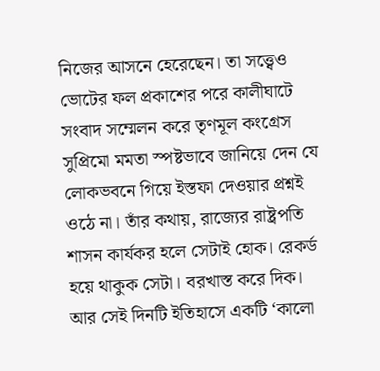নিজের আসনে হেরেছেন। তা সত্ত্বেও ভোটের ফল প্রকাশের পরে কালীঘাটে সংবাদ সম্মেলন করে তৃণমূল কংগ্রেস সুপ্রিমো মমতা স্পষ্টভাবে জানিয়ে দেন যে লোকভবনে গিয়ে ইস্তফা দেওয়ার প্রশ্নই ওঠে না। তাঁর কথায়, রাজ্যের রাষ্ট্রপতি শাসন কার্যকর হলে সেটাই হোক। রেকর্ড হয়ে থাকুক সেটা। বরখাস্ত করে দিক। আর সেই দিনটি ইতিহাসে একটি ‘কালো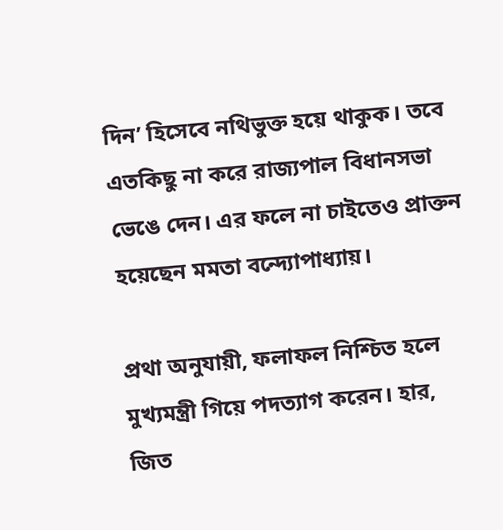দিন’ হিসেবে নথিভুক্ত হয়ে থাকুক। তবে এতকিছু না করে রাজ্যপাল বিধানসভা ভেঙে দেন। এর ফলে না চাইতেও প্রাক্তন হয়েছেন মমতা বন্দ্যোপাধ্যায়।

প্রথা অনুযায়ী, ফলাফল নিশ্চিত হলে মুখ্যমন্ত্রী গিয়ে পদত্যাগ করেন। হার, জিত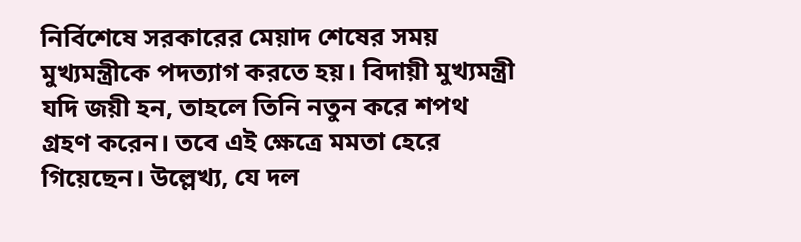নির্বিশেষে সরকারের মেয়াদ শেষের সময় মুখ্যমন্ত্রীকে পদত্যাগ করতে হয়। বিদায়ী মুখ্যমন্ত্রী যদি জয়ী হন, তাহলে তিনি নতুন করে শপথ গ্রহণ করেন। তবে এই ক্ষেত্রে মমতা হেরে গিয়েছেন। উল্লেখ্য, যে দল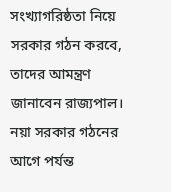সংখ্যাগরিষ্ঠতা নিয়ে সরকার গঠন করবে, তাদের আমন্ত্রণ জানাবেন রাজ্যপাল। নয়া সরকার গঠনের আগে পর্যন্ত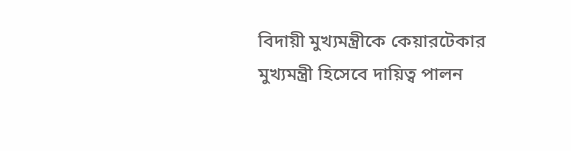বিদায়ী মুখ্যমন্ত্রীকে কেয়ারটেকার মুখ্যমন্ত্রী হিসেবে দায়িত্ব পালন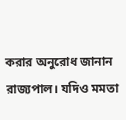করার অনুরোধ জানান রাজ্যপাল। যদিও মমতা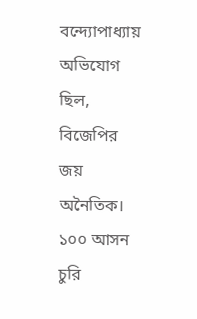বন্দ্যোপাধ্যায় অভিযোগ ছিল, বিজেপির জয় অনৈতিক। ১০০ আসন চুরি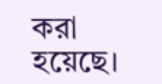করা হয়েছে।